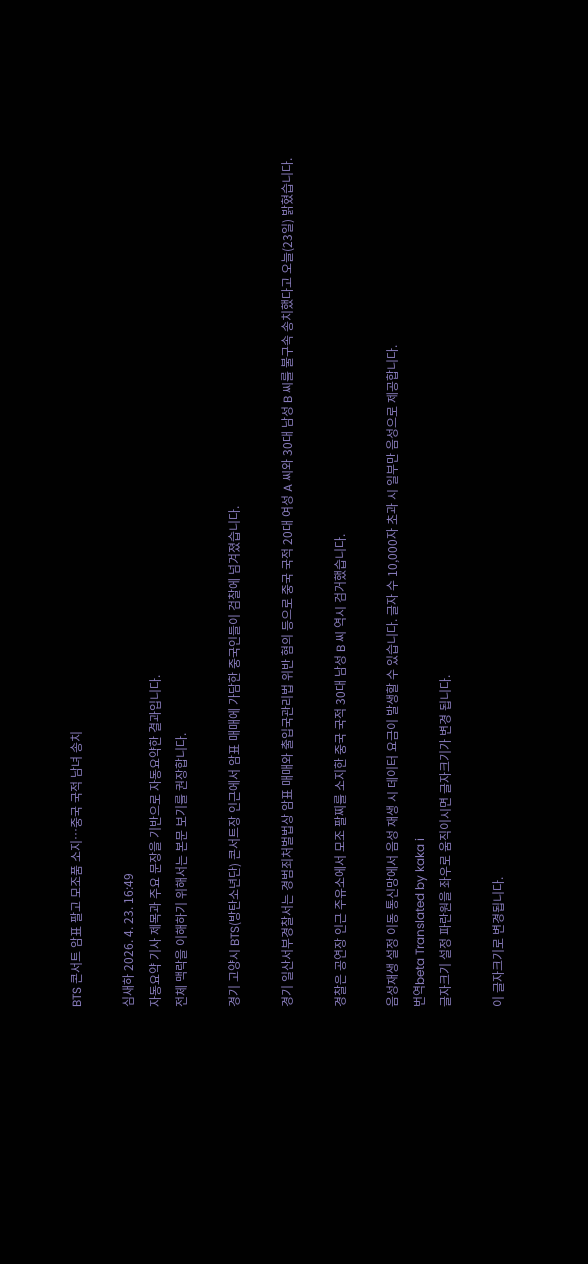BTS 콘서트 암표 팔고 모조품 소지…중국 국적 남녀 송치

심새하 2026. 4. 23. 16:49
자동요약 기사 제목과 주요 문장을 기반으로 자동요약한 결과입니다.
전체 맥락을 이해하기 위해서는 본문 보기를 권장합니다.

경기 고양시 BTS(방탄소년단) 콘서트장 인근에서 암표 매매에 가담한 중국인들이 검찰에 넘겨졌습니다.

경기 일산서부경찰서는 경범죄처벌법상 암표 매매와 출입국관리법 위반 혐의 등으로 중국 국적 20대 여성 A 씨와 30대 남성 B 씨를 불구속 송치했다고 오늘(23일) 밝혔습니다.

경찰은 공연장 인근 주유소에서 모조 팔찌를 소지한 중국 국적 30대 남성 B 씨 역시 검거했습니다.

음성재생 설정 이동 통신망에서 음성 재생 시 데이터 요금이 발생할 수 있습니다. 글자 수 10,000자 초과 시 일부만 음성으로 제공합니다.
번역beta Translated by kaka i
글자크기 설정 파란원을 좌우로 움직이시면 글자크기가 변경 됩니다.

이 글자크기로 변경됩니다.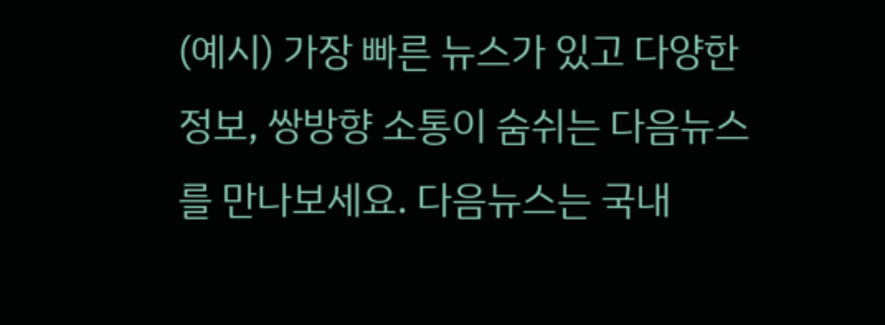(예시) 가장 빠른 뉴스가 있고 다양한 정보, 쌍방향 소통이 숨쉬는 다음뉴스를 만나보세요. 다음뉴스는 국내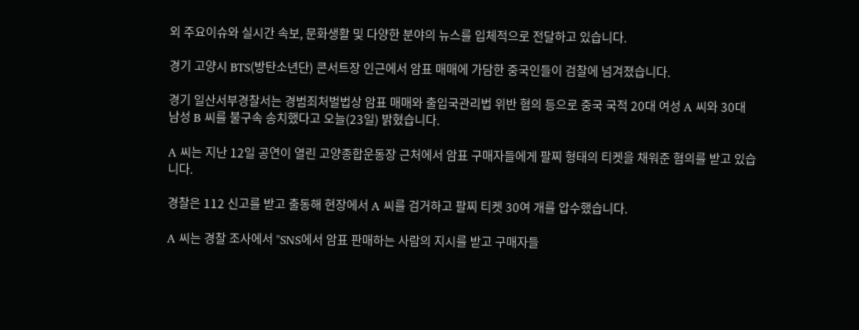외 주요이슈와 실시간 속보, 문화생활 및 다양한 분야의 뉴스를 입체적으로 전달하고 있습니다.

경기 고양시 BTS(방탄소년단) 콘서트장 인근에서 암표 매매에 가담한 중국인들이 검찰에 넘겨졌습니다.

경기 일산서부경찰서는 경범죄처벌법상 암표 매매와 출입국관리법 위반 혐의 등으로 중국 국적 20대 여성 A 씨와 30대 남성 B 씨를 불구속 송치했다고 오늘(23일) 밝혔습니다.

A 씨는 지난 12일 공연이 열린 고양종합운동장 근처에서 암표 구매자들에게 팔찌 형태의 티켓을 채워준 혐의를 받고 있습니다.

경찰은 112 신고를 받고 출동해 현장에서 A 씨를 검거하고 팔찌 티켓 30여 개를 압수했습니다.

A 씨는 경찰 조사에서 "SNS에서 암표 판매하는 사람의 지시를 받고 구매자들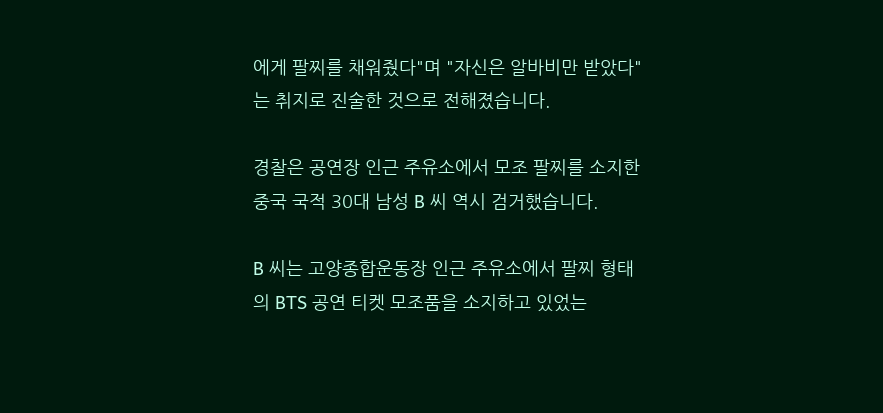에게 팔찌를 채워줬다"며 "자신은 알바비만 받았다"는 취지로 진술한 것으로 전해졌습니다.

경찰은 공연장 인근 주유소에서 모조 팔찌를 소지한 중국 국적 30대 남성 B 씨 역시 검거했습니다.

B 씨는 고양종합운동장 인근 주유소에서 팔찌 형태의 BTS 공연 티켓 모조품을 소지하고 있었는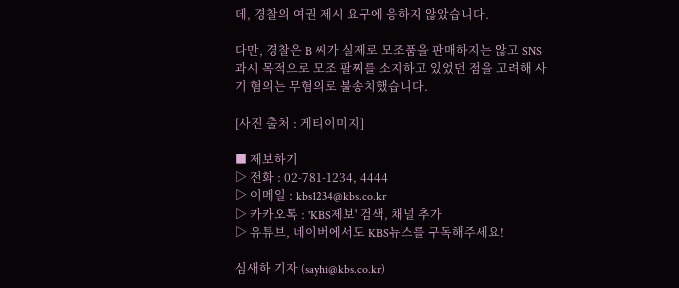데, 경찰의 여권 제시 요구에 응하지 않았습니다.

다만, 경찰은 B 씨가 실제로 모조품을 판매하지는 않고 SNS 과시 목적으로 모조 팔찌를 소지하고 있었던 점을 고려해 사기 혐의는 무혐의로 불송치했습니다.

[사진 출처 : 게티이미지]

■ 제보하기
▷ 전화 : 02-781-1234, 4444
▷ 이메일 : kbs1234@kbs.co.kr
▷ 카카오톡 : 'KBS제보' 검색, 채널 추가
▷ 유튜브, 네이버에서도 KBS뉴스를 구독해주세요!

심새하 기자 (sayhi@kbs.co.kr)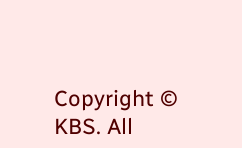Copyright © KBS. All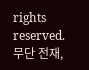rights reserved. 무단 전재,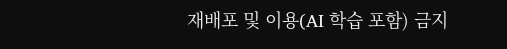재배포 및 이용(AI 학습 포함) 금지